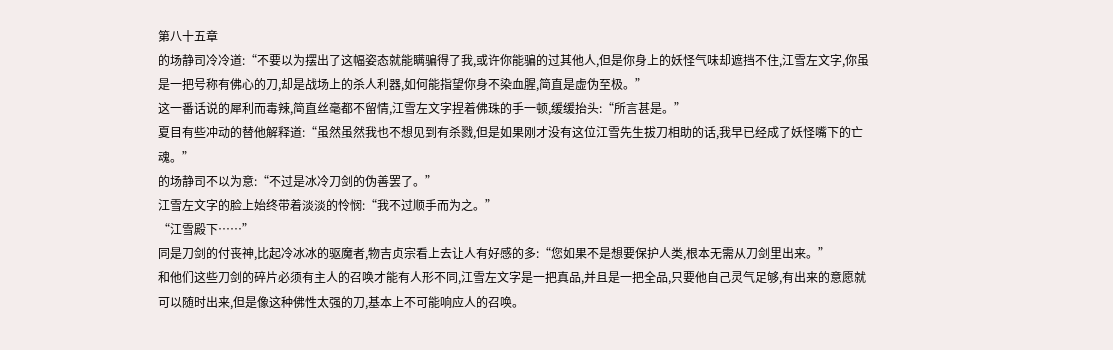第八十五章
的场静司冷冷道:“不要以为摆出了这幅姿态就能瞒骗得了我,或许你能骗的过其他人,但是你身上的妖怪气味却遮挡不住,江雪左文字,你虽是一把号称有佛心的刀,却是战场上的杀人利器,如何能指望你身不染血腥,简直是虚伪至极。”
这一番话说的犀利而毒辣,简直丝毫都不留情,江雪左文字捏着佛珠的手一顿,缓缓抬头:“所言甚是。”
夏目有些冲动的替他解释道:“虽然虽然我也不想见到有杀戮,但是如果刚才没有这位江雪先生拔刀相助的话,我早已经成了妖怪嘴下的亡魂。”
的场静司不以为意:“不过是冰冷刀剑的伪善罢了。”
江雪左文字的脸上始终带着淡淡的怜悯:“我不过顺手而为之。”
“江雪殿下……”
同是刀剑的付丧神,比起冷冰冰的驱魔者,物吉贞宗看上去让人有好感的多:“您如果不是想要保护人类,根本无需从刀剑里出来。”
和他们这些刀剑的碎片必须有主人的召唤才能有人形不同,江雪左文字是一把真品,并且是一把全品,只要他自己灵气足够,有出来的意愿就可以随时出来,但是像这种佛性太强的刀,基本上不可能响应人的召唤。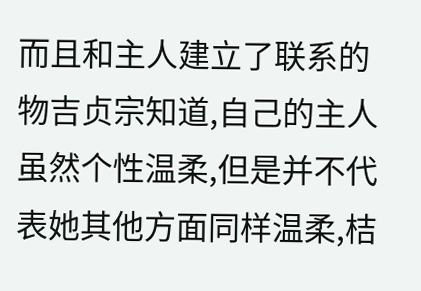而且和主人建立了联系的物吉贞宗知道,自己的主人虽然个性温柔,但是并不代表她其他方面同样温柔,桔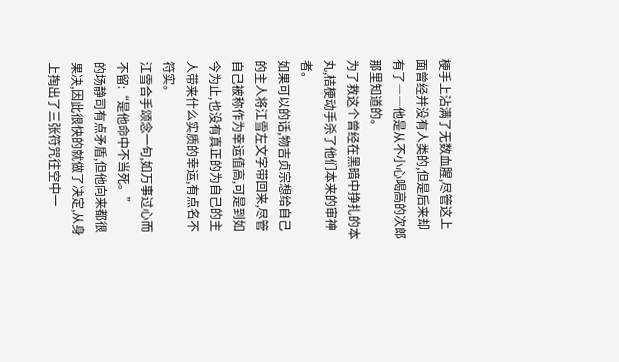梗手上沾满了无数血腥,尽管这上面曾经并没有人类的,但是后来却有了――他是从不小心喝高的次郎那里知道的。
为了救这个曾经在黑暗中挣扎的本丸,桔梗动手杀了他们本来的审神者。
如果可以的话,物吉贞宗想给自己的主人将江雪左文字带回来,尽管自己被称作为幸运值高,可是到如今为止,也没有真正的为自己的主人带来什么实质的幸运,有点名不符实。
江雪合手颂念一句,如万事过心而不留:“是他命中不当死。”
的场静司有点矛盾,但他向来都很果决,因此很快的就做了决定,从身上掏出了三张符咒往空中一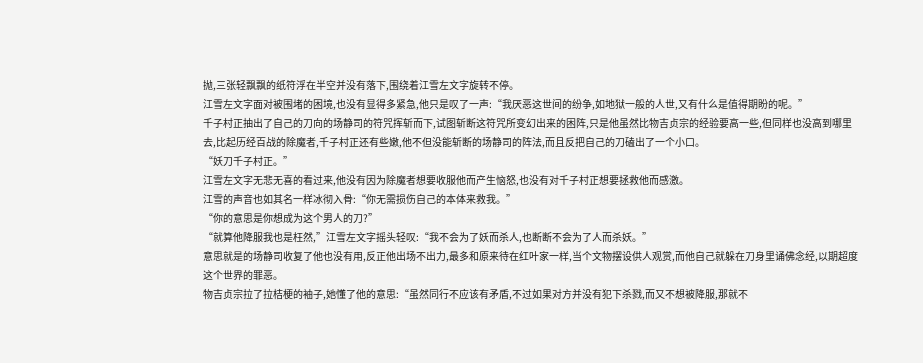抛,三张轻飘飘的纸符浮在半空并没有落下,围绕着江雪左文字旋转不停。
江雪左文字面对被围堵的困境,也没有显得多紧急,他只是叹了一声:“我厌恶这世间的纷争,如地狱一般的人世,又有什么是值得期盼的呢。”
千子村正抽出了自己的刀向的场静司的符咒挥斩而下,试图斩断这符咒所变幻出来的困阵,只是他虽然比物吉贞宗的经验要高一些,但同样也没高到哪里去,比起历经百战的除魔者,千子村正还有些嫩,他不但没能斩断的场静司的阵法,而且反把自己的刀磕出了一个小口。
“妖刀千子村正。”
江雪左文字无悲无喜的看过来,他没有因为除魔者想要收服他而产生恼怒,也没有对千子村正想要拯救他而感激。
江雪的声音也如其名一样冰彻入骨:“你无需损伤自己的本体来救我。”
“你的意思是你想成为这个男人的刀?”
“就算他降服我也是枉然,”江雪左文字摇头轻叹:“我不会为了妖而杀人,也断断不会为了人而杀妖。”
意思就是的场静司收复了他也没有用,反正他出场不出力,最多和原来待在红叶家一样,当个文物摆设供人观赏,而他自己就躲在刀身里诵佛念经,以期超度这个世界的罪恶。
物吉贞宗拉了拉桔梗的袖子,她懂了他的意思:“虽然同行不应该有矛盾,不过如果对方并没有犯下杀戮,而又不想被降服,那就不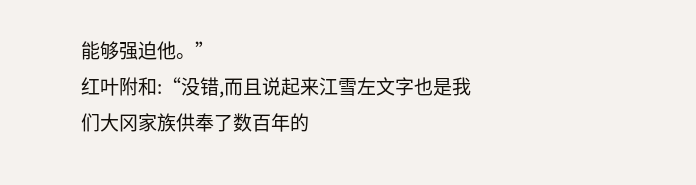能够强迫他。”
红叶附和:“没错,而且说起来江雪左文字也是我们大冈家族供奉了数百年的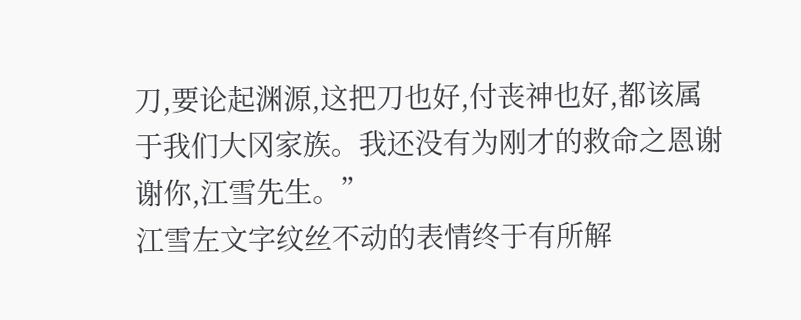刀,要论起渊源,这把刀也好,付丧神也好,都该属于我们大冈家族。我还没有为刚才的救命之恩谢谢你,江雪先生。”
江雪左文字纹丝不动的表情终于有所解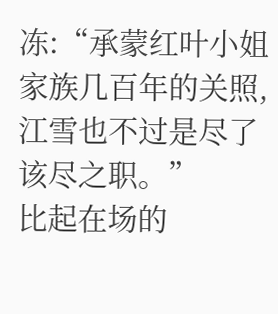冻:“承蒙红叶小姐家族几百年的关照,江雪也不过是尽了该尽之职。”
比起在场的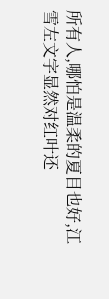所有人,哪怕是温柔的夏目也好,江雪左文字显然对红叶还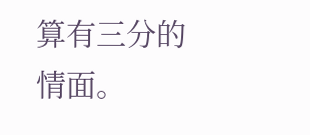算有三分的情面。